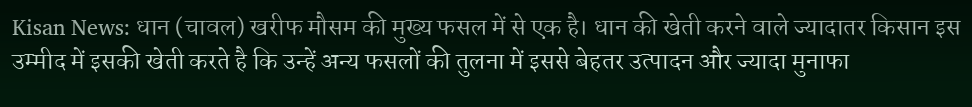Kisan News: धान (चावल) खरीफ मौसम की मुख्य फसल में से एक है। धान की खेती करने वाले ज्यादातर किसान इस उम्मीद में इसकी खेती करते है कि उन्हें अन्य फसलों की तुलना में इससे बेहतर उत्पादन और ज्यादा मुनाफा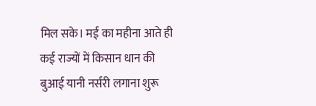मिल सके। मई का महीना आते ही कई राज्यों में किसान धान की बुआई यानी नर्सरी लगाना शुरू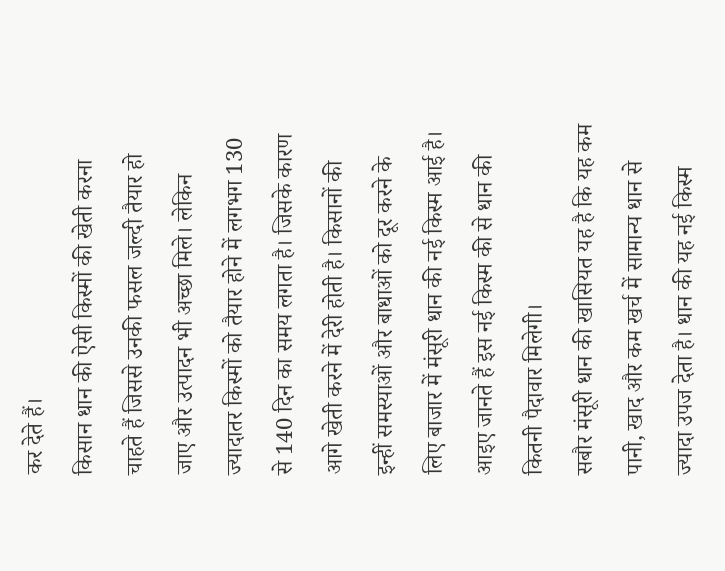कर देते हैं।
किसान धान की ऐसी किस्मों की खेती करना चाहते हैं जिससे उनकी फसल जल्दी तैयार हो जाए और उत्पादन भी अच्छा मिले। लेकिन ज्यादातर किस्मों को तैयार होने में लगभग 130 से 140 दिन का समय लगता है। जिसके कारण आगे खेती करने में देरी होती है। किसानों की इन्हीं समस्याओं और बाधाओं को दूर करने के लिए बाजार में मंसूरी धान की नई किस्म आई है। आइए जानते हैं इस नई किस्म की से धान की कितनी पैदावार मिलेगी।
सबौर मंसूरी धान की खासियत यह है कि यह कम पानी, खाद और कम खर्च में सामान्य धान से ज्यादा उपज देता है। धान की यह नई किस्म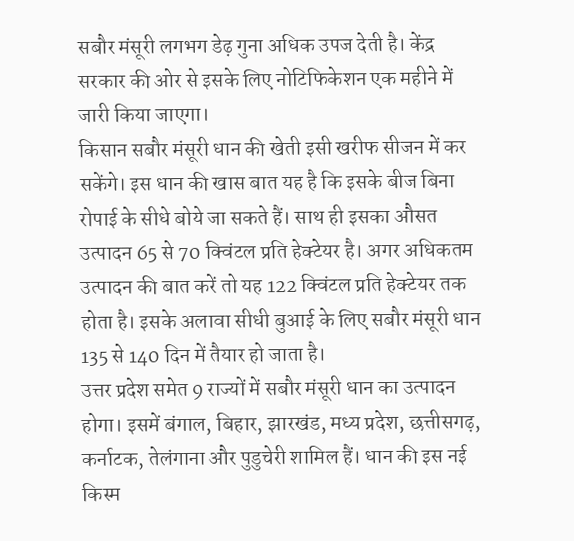सबौर मंसूरी लगभग डेढ़ गुना अधिक उपज देती है। केंद्र सरकार की ओर से इसके लिए नोटिफिकेशन एक महीने में जारी किया जाएगा।
किसान सबौर मंसूरी धान की खेती इसी खरीफ सीजन में कर सकेंगे। इस धान की खास बात यह है कि इसके बीज बिना रोपाई के सीधे बोये जा सकते हैं। साथ ही इसका औसत उत्पादन 65 से 70 क्विंटल प्रति हेक्टेयर है। अगर अधिकतम उत्पादन की बात करें तो यह 122 क्विंटल प्रति हेक्टेयर तक होता है। इसके अलावा सीधी बुआई के लिए सबौर मंसूरी धान 135 से 140 दिन में तैयार हो जाता है।
उत्तर प्रदेश समेत 9 राज्यों में सबौर मंसूरी धान का उत्पादन होगा। इसमें बंगाल, बिहार, झारखंड, मध्य प्रदेश, छत्तीसगढ़, कर्नाटक, तेलंगाना और पुडुचेरी शामिल हैं। धान की इस नई किस्म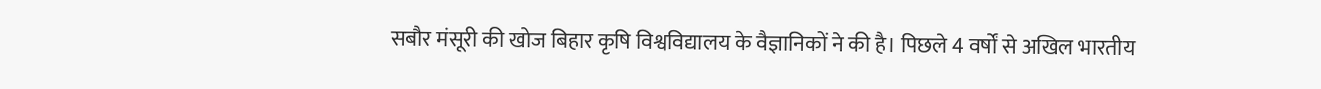सबौर मंसूरी की खोज बिहार कृषि विश्वविद्यालय के वैज्ञानिकों ने की है। पिछले 4 वर्षों से अखिल भारतीय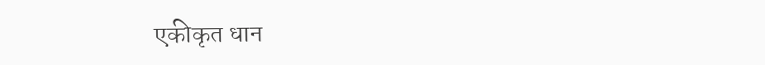एकीकृत धान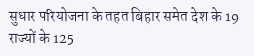सुधार परियोजना के तहत बिहार समेत देश के 19 राज्यों के 125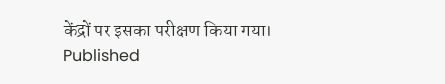केंद्रों पर इसका परीक्षण किया गया।
Published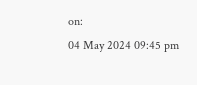on:
04 May 2024 09:45 pm